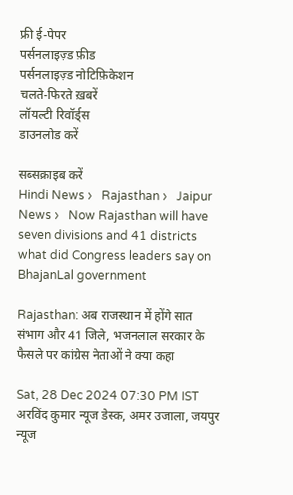फ्री ई-पेपर
पर्सनलाइज़्ड फ़ीड
पर्सनलाइज़्ड नोटिफ़िकेशन
चलते-फिरते ख़बरें
लॉयल्टी रिवॉर्ड्स
डाउनलोड करें

सब्सक्राइब करें
Hindi News ›   Rajasthan ›   Jaipur News ›   Now Rajasthan will have seven divisions and 41 districts what did Congress leaders say on BhajanLal government

Rajasthan: अब राजस्थान में होंगे सात संभाग और 41 जिले, भजनलाल सरकार के फैसले पर कांग्रेस नेताओं ने क्या कहा

Sat, 28 Dec 2024 07:30 PM IST
अरविंद कुमार न्यूज डेस्क, अमर उजाला, जयपुर
न्यूज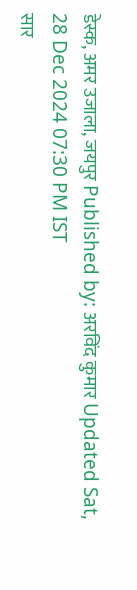डेस्क, अमर उजाला, जयपुर Published by: अरविंद कुमार Updated Sat, 28 Dec 2024 07:30 PM IST
सार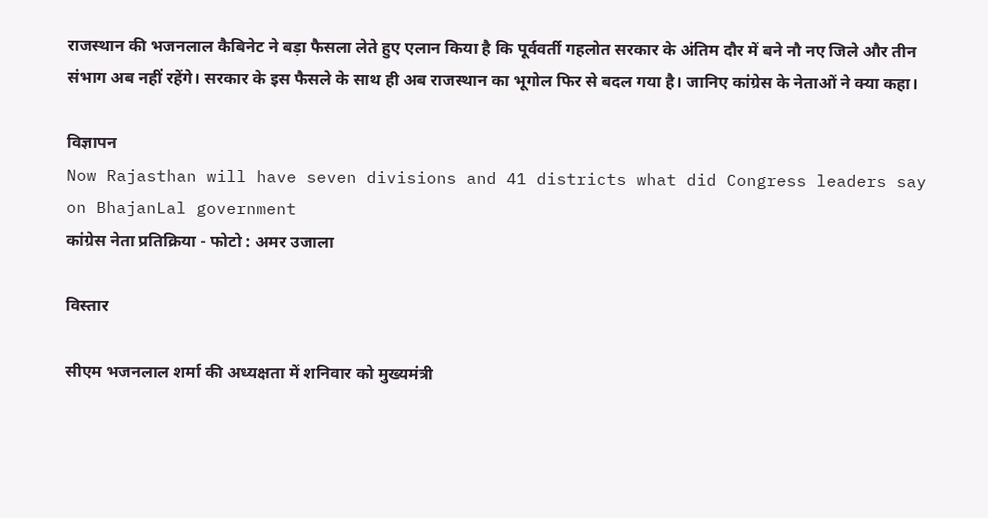राजस्थान की भजनलाल कैबिनेट ने बड़ा फैसला लेते हुए एलान किया है कि पूर्ववर्ती गहलोत सरकार के अंतिम दौर में बने नौ नए जिले और तीन संभाग अब नहीं रहेंगे। सरकार के इस फैसले के साथ ही अब राजस्थान का भूगोल फिर से बदल गया है। जानिए कांग्रेस के नेताओं ने क्या कहा।

विज्ञापन
Now Rajasthan will have seven divisions and 41 districts what did Congress leaders say on BhajanLal government
कांग्रेस नेता प्रतिक्रिया - फोटो : अमर उजाला

विस्तार

सीएम भजनलाल शर्मा की अध्यक्षता में शनिवार को मुख्यमंत्री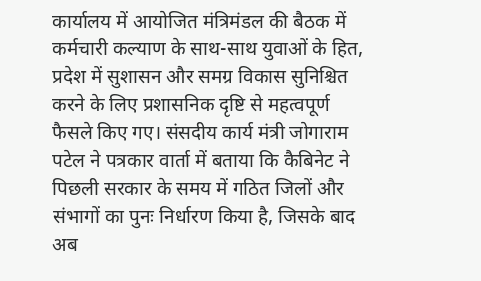कार्यालय में आयोजित मंत्रिमंडल की बैठक में कर्मचारी कल्याण के साथ-साथ युवाओं के हित, प्रदेश में सुशासन और समग्र विकास सुनिश्चित करने के लिए प्रशासनिक दृष्टि से महत्वपूर्ण फैसले किए गए। संसदीय कार्य मंत्री जोगाराम पटेल ने पत्रकार वार्ता में बताया कि कैबिनेट ने पिछली सरकार के समय में गठित जिलों और संभागों का पुनः निर्धारण किया है, जिसके बाद अब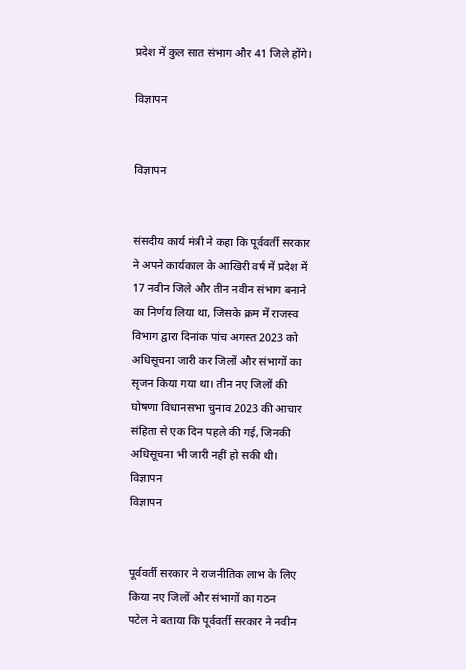प्रदेश में कुल सात संभाग और 41 जिले होंगे।

विज्ञापन


विज्ञापन


संसदीय कार्य मंत्री ने कहा कि पूर्ववर्ती सरकार ने अपने कार्यकाल के आखिरी वर्ष में प्रदेश में 17 नवीन जिले और तीन नवीन संभाग बनाने का निर्णय लिया था, जिसके क्रम में राजस्व विभाग द्वारा दिनांक पांच अगस्त 2023 को अधिसूचना जारी कर जिलों और संभागों का सृजन किया गया था। तीन नए जिलों की घोषणा विधानसभा चुनाव 2023 की आचार संहिता से एक दिन पहले की गई, जिनकी अधिसूचना भी जारी नहीं हो सकी थी।
विज्ञापन
विज्ञापन


पूर्ववर्ती सरकार ने राजनीतिक लाभ के लिए किया नए जिलों और संभागों का गठन
पटेल ने बताया कि पूर्ववर्ती सरकार ने नवीन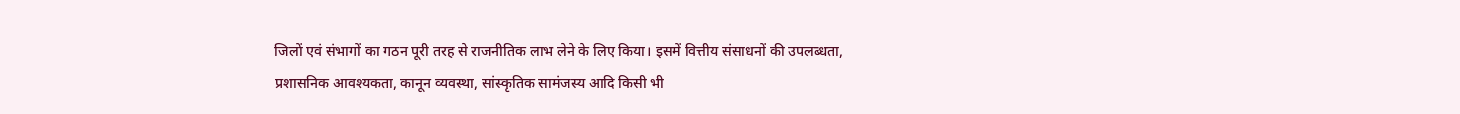जिलों एवं संभागों का गठन पूरी तरह से राजनीतिक लाभ लेने के लिए किया। इसमें वित्तीय संसाधनों की उपलब्धता, प्रशासनिक आवश्यकता, कानून व्यवस्था, सांस्कृतिक सामंजस्य आदि किसी भी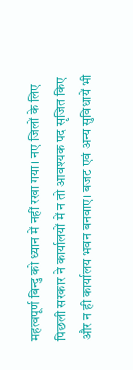महत्वपूर्ण बिन्दु को ध्यान में नहीं रखा गया। नए जिलों के लिए पिछली सरकार ने कार्यालयों में न तो आवश्यक पद सृजित किए और न ही कार्यालय भवन बनवाए। बजट एवं अन्य सुविधायें भी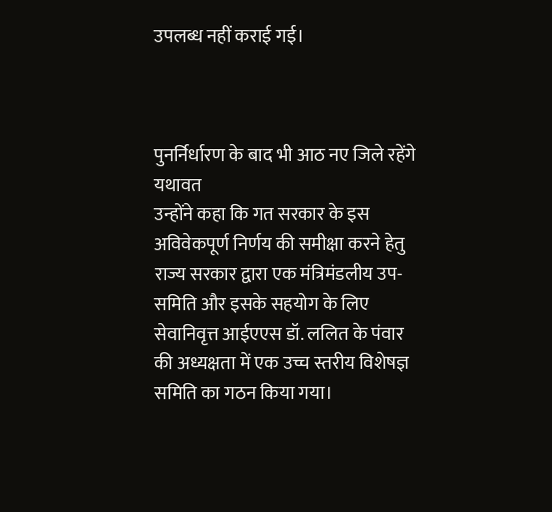उपलब्ध नहीं कराई गई।



पुनर्निर्धारण के बाद भी आठ नए जिले रहेंगे यथावत
उन्होंने कहा कि गत सरकार के इस अविवेकपूर्ण निर्णय की समीक्षा करने हेतु राज्य सरकार द्वारा एक मंत्रिमंडलीय उप-समिति और इसके सहयोग के लिए सेवानिवृत्त आईएएस डॉ. ललित के पंवार की अध्यक्षता में एक उच्च स्तरीय विशेषज्ञ समिति का गठन किया गया।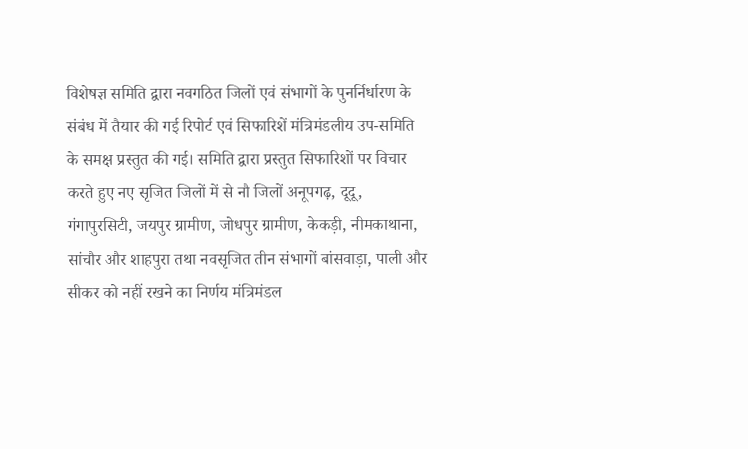विशेषज्ञ समिति द्वारा नवगठित जिलों एवं संभागों के पुनर्निर्धारण के संबंध में तैयार की गई रिपोर्ट एवं सिफारिशें मंत्रिमंडलीय उप-समिति के समक्ष प्रस्तुत की गई। समिति द्वारा प्रस्तुत सिफारिशों पर विचार करते हुए नए सृजित जिलों में से नौ जिलों अनूपगढ़, दूदू, गंगापुरसिटी, जयपुर ग्रामीण, जोधपुर ग्रामीण, केकड़ी, नीमकाथाना, सांचौर और शाहपुरा तथा नवसृजित तीन संभागों बांसवाड़ा, पाली और सीकर को नहीं रखने का निर्णय मंत्रिमंडल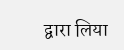द्वारा लिया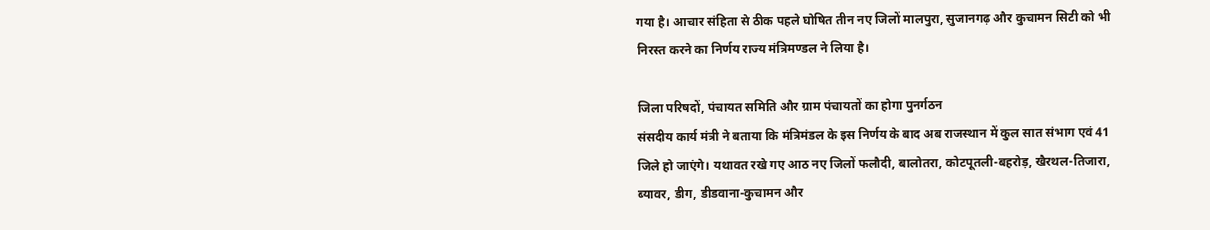गया है। आचार संहिता से ठीक पहले घोषित तीन नए जिलों मालपुरा, सुजानगढ़ और कुचामन सिटी को भी निरस्त करने का निर्णय राज्य मंत्रिमण्डल ने लिया है।

जिला परिषदों, पंचायत समिति और ग्राम पंचायतों का होगा पुनर्गठन
संसदीय कार्य मंत्री ने बताया कि मंत्रिमंडल के इस निर्णय के बाद अब राजस्थान में कुल सात संभाग एवं 41 जिले हो जाएंगे। यथावत रखे गए आठ नए जिलों फलौदी, बालोतरा, कोटपूतली-बहरोड़, खैरथल-तिजारा, ब्यावर, डीग, डीडवाना-कुचामन और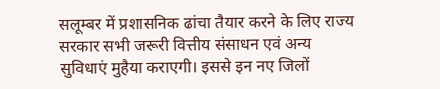सलूम्बर में प्रशासनिक ढांचा तैयार करने के लिए राज्य सरकार सभी जरूरी वित्तीय संसाधन एवं अन्य सुविधाएं मुहैया कराएगी। इससे इन नए जिलों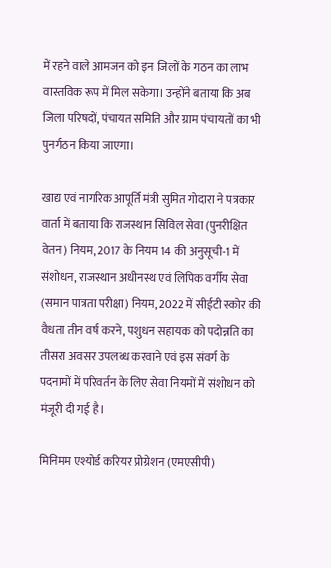में रहने वाले आमजन को इन जिलों के गठन का लाभ वास्तविक रूप में मिल सकेगा। उन्होंने बताया कि अब जिला परिषदों, पंचायत समिति और ग्राम पंचायतों का भी पुनर्गठन किया जाएगा।

खाद्य एवं नागरिक आपूर्ति मंत्री सुमित गोदारा ने पत्रकार वार्ता में बताया कि राजस्थान सिविल सेवा (पुनरीक्षित वेतन) नियम, 2017 के नियम 14 की अनुसूची-1 में संशोधन, राजस्थान अधीनस्थ एवं लिपिक वर्गीय सेवा (समान पात्रता परीक्षा) नियम, 2022 में सीईटी स्कोर की वैधता तीन वर्ष करने, पशुधन सहायक को पदोन्नति का तीसरा अवसर उपलब्ध करवाने एवं इस संवर्ग के पदनामों में परिवर्तन के लिए सेवा नियमों में संशोधन को मंजूरी दी गई है।

मिनिमम एश्योर्ड करियर प्रोग्रेशन (एमएसीपी)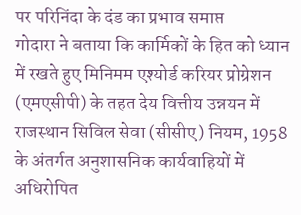पर परिनिंदा के दंड का प्रभाव समाप्त
गोदारा ने बताया कि कार्मिकों के हित को ध्यान में रखते हुए मिनिमम एश्योर्ड करियर प्रोग्रेशन (एमएसीपी) के तहत देय वित्तीय उन्नयन में राजस्थान सिविल सेवा (सीसीए) नियम, 1958 के अंतर्गत अनुशासनिक कार्यवाहियों में अधिरोपित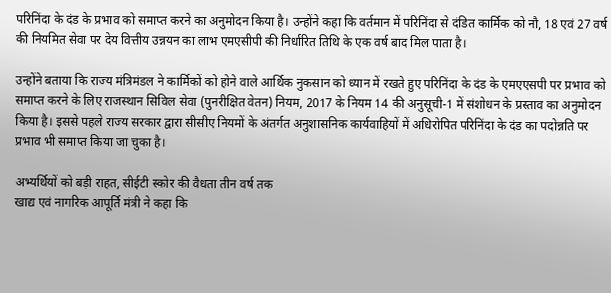परिनिंदा के दंड के प्रभाव को समाप्त करने का अनुमोदन किया है। उन्होंने कहा कि वर्तमान में परिनिंदा से दंडित कार्मिक को नौ, 18 एवं 27 वर्ष की नियमित सेवा पर देय वित्तीय उन्नयन का लाभ एमएसीपी की निर्धारित तिथि के एक वर्ष बाद मिल पाता है।

उन्होंने बताया कि राज्य मंत्रिमंडल ने कार्मिकों को होने वाले आर्थिक नुकसान को ध्यान में रखते हुए परिनिंदा के दंड के एमएएसपी पर प्रभाव को समाप्त करने के लिए राजस्थान सिविल सेवा (पुनरीक्षित वेतन) नियम, 2017 के नियम 14 की अनुसूची-1 में संशोधन के प्रस्ताव का अनुमोदन किया है। इससे पहले राज्य सरकार द्वारा सीसीए नियमों के अंतर्गत अनुशासनिक कार्यवाहियों में अधिरोपित परिनिंदा के दंड का पदोन्नति पर प्रभाव भी समाप्त किया जा चुका है।

अभ्यर्थियों को बड़ी राहत, सीईटी स्कोर की वैधता तीन वर्ष तक
खाद्य एवं नागरिक आपूर्ति मंत्री ने कहा कि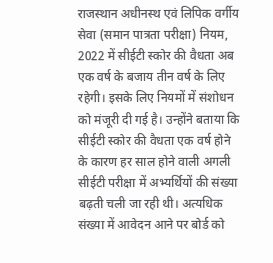राजस्थान अधीनस्थ एवं लिपिक वर्गीय सेवा (समान पात्रता परीक्षा) नियम, 2022 में सीईटी स्कोर की वैधता अब एक वर्ष के बजाय तीन वर्ष के लिए रहेगी। इसके लिए नियमों में संशोधन को मंजूरी दी गई है। उन्होंने बताया कि सीईटी स्कोर की वैधता एक वर्ष होने के कारण हर साल होने वाली अगली सीईटी परीक्षा में अभ्यर्थियों की संख्या बढ़ती चली जा रही थी। अत्यधिक संख्या में आवेदन आने पर बोर्ड को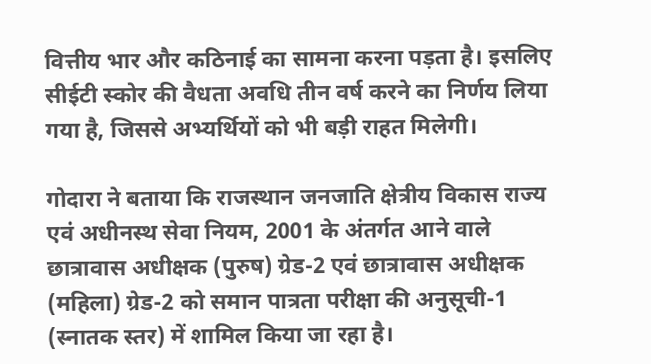वित्तीय भार और कठिनाई का सामना करना पड़ता है। इसलिए सीईटी स्कोर की वैधता अवधि तीन वर्ष करने का निर्णय लिया गया है, जिससे अभ्यर्थियों को भी बड़ी राहत मिलेगी।

गोदारा ने बताया कि राजस्थान जनजाति क्षेत्रीय विकास राज्य एवं अधीनस्थ सेवा नियम, 2001 के अंतर्गत आने वाले छात्रावास अधीक्षक (पुरुष) ग्रेड-2 एवं छात्रावास अधीक्षक (महिला) ग्रेड-2 को समान पात्रता परीक्षा की अनुसूची-1 (स्नातक स्तर) में शामिल किया जा रहा है।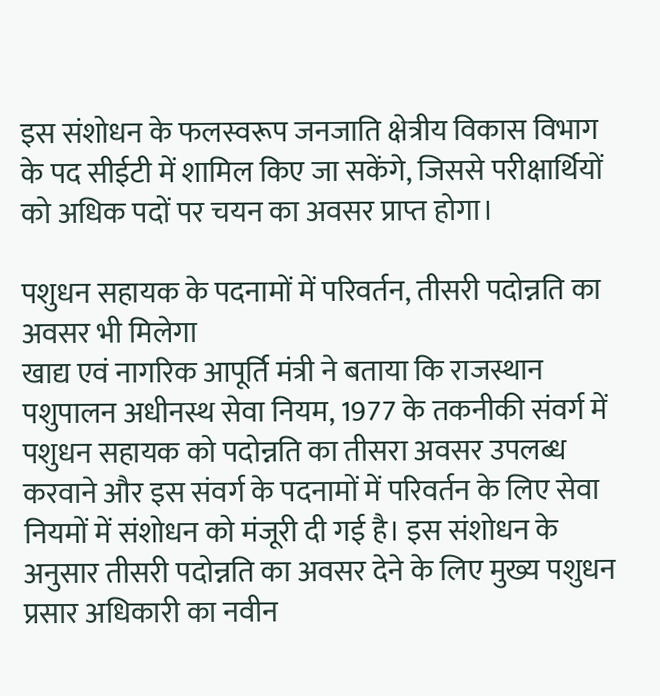इस संशोधन के फलस्वरूप जनजाति क्षेत्रीय विकास विभाग के पद सीईटी में शामिल किए जा सकेंगे, जिससे परीक्षार्थियों को अधिक पदों पर चयन का अवसर प्राप्त होगा।

पशुधन सहायक के पदनामों में परिवर्तन, तीसरी पदोन्नति का अवसर भी मिलेगा
खाद्य एवं नागरिक आपूर्ति मंत्री ने बताया कि राजस्थान पशुपालन अधीनस्थ सेवा नियम, 1977 के तकनीकी संवर्ग में पशुधन सहायक को पदोन्नति का तीसरा अवसर उपलब्ध करवाने और इस संवर्ग के पदनामों में परिवर्तन के लिए सेवा नियमों में संशोधन को मंजूरी दी गई है। इस संशोधन के अनुसार तीसरी पदोन्नति का अवसर देने के लिए मुख्य पशुधन प्रसार अधिकारी का नवीन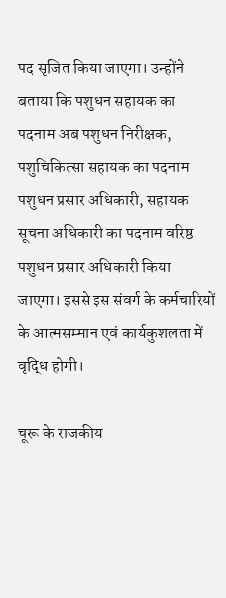पद सृजित किया जाएगा। उन्होंने बताया कि पशुधन सहायक का पदनाम अब पशुधन निरीक्षक, पशुचिकित्सा सहायक का पदनाम पशुधन प्रसार अधिकारी, सहायक सूचना अधिकारी का पदनाम वरिष्ठ पशुधन प्रसार अधिकारी किया जाएगा। इससे इस संवर्ग के कर्मचारियों के आत्मसम्मान एवं कार्यकुशलता में वृद्धि होगी।

चूरू के राजकीय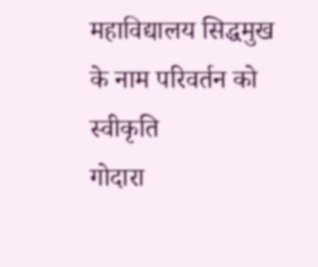महाविद्यालय सिद्धमुख के नाम परिवर्तन को स्वीकृति
गोदारा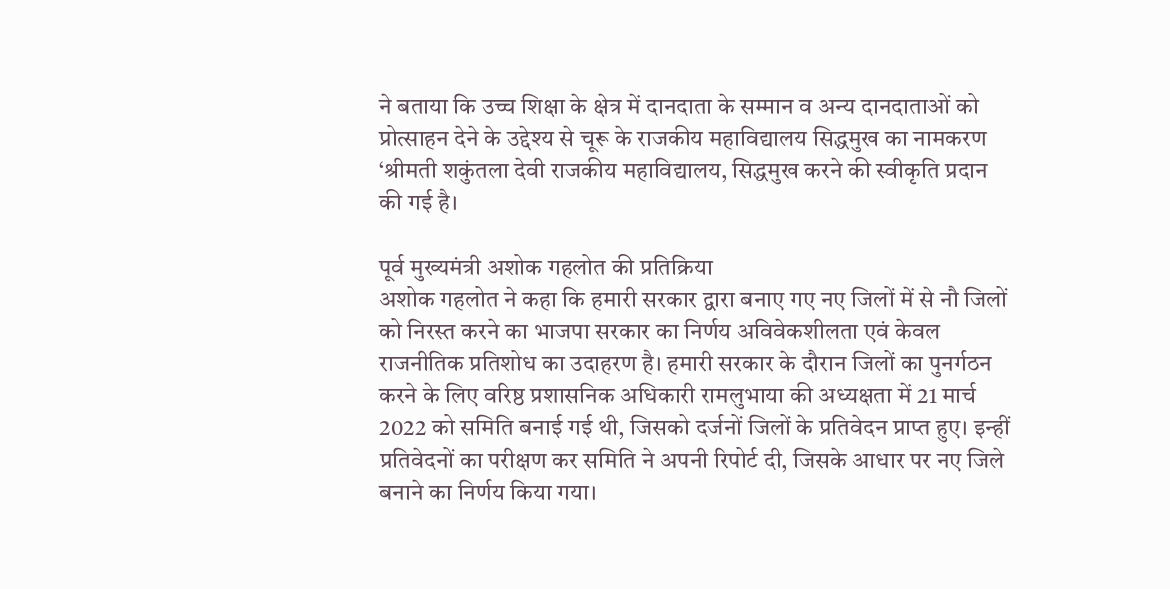ने बताया कि उच्च शिक्षा के क्षेत्र में दानदाता के सम्मान व अन्य दानदाताओं को प्रोत्साहन देने के उद्देश्य से चूरू के राजकीय महाविद्यालय सिद्धमुख का नामकरण ‘श्रीमती शकुंतला देवी राजकीय महाविद्यालय, सिद्धमुख करने की स्वीकृति प्रदान की गई है।

पूर्व मुख्यमंत्री अशोक गहलोत की प्रतिक्रिया
अशोक गहलोत ने कहा कि हमारी सरकार द्वारा बनाए गए नए जिलों में से नौ जिलों को निरस्त करने का भाजपा सरकार का निर्णय अविवेकशीलता एवं केवल राजनीतिक प्रतिशोध का उदाहरण है। हमारी सरकार के दौरान जिलों का पुनर्गठन करने के लिए वरिष्ठ प्रशासनिक अधिकारी रामलुभाया की अध्यक्षता में 21 मार्च 2022 को समिति बनाई गई थी, जिसको दर्जनों जिलों के प्रतिवेदन प्राप्त हुए। इन्हीं प्रतिवेदनों का परीक्षण कर समिति ने अपनी रिपोर्ट दी, जिसके आधार पर नए जिले बनाने का निर्णय किया गया।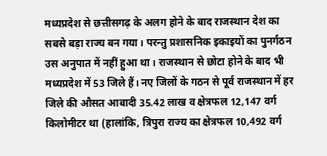मध्यप्रदेश से छत्तीसगढ़ के अलग होने के बाद राजस्थान देश का सबसे बड़ा राज्य बन गया। परन्तु प्रशासनिक इकाइयों का पुनर्गठन उस अनुपात में नहीं हुआ था। राजस्थान से छोटा होने के बाद भी मध्यप्रदेश में 53 जिले हैं। नए जिलों के गठन से पूर्व राजस्थान में हर जिले की औसत आबादी 35.42 लाख व क्षेत्रफल 12,147 वर्ग किलोमीटर था (हालांकि, त्रिपुरा राज्य का क्षेत्रफल 10,492 वर्ग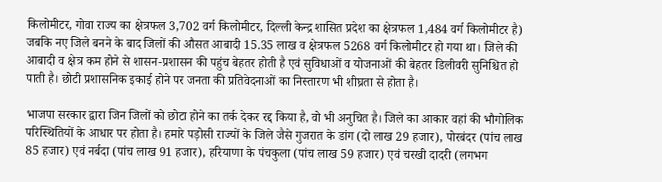किलोमीटर, गोवा राज्य का क्षेत्रफल 3,702 वर्ग किलोमीटर, दिल्ली केन्द्र शासित प्रदेश का क्षेत्रफल 1,484 वर्ग किलोमीटर है) जबकि नए जिले बनने के बाद जिलों की औसत आबादी 15.35 लाख व क्षेत्रफल 5268 वर्ग किलोमीटर हो गया था। जिले की आबादी व क्षेत्र कम होने से शासन-प्रशासन की पहुंच बेहतर होती है एवं सुविधाओं व योजनाओं की बेहतर डिलीवरी सुनिश्चित हो पाती है। छोटी प्रशासनिक इकाई होने पर जनता की प्रतिवेदनाओं का निस्तारण भी शीघ्रता से होता है।

भाजपा सरकार द्वारा जिन जिलों को छोटा होने का तर्क देकर रद्द किया है, वो भी अनुचित है। जिले का आकार वहां की भौगोलिक परिस्थितियों के आधार पर होता है। हमारे पड़ोसी राज्यों के जिले जैसे गुजरात के डांग (दो लाख 29 हजार), पोरबंदर (पांच लाख 85 हजार) एवं नर्बदा (पांच लाख 91 हजार), हरियाणा के पंचकुला (पांच लाख 59 हजार) एवं चरखी दादरी (लगभग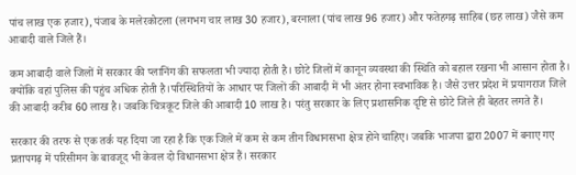पांच लाख एक हजार), पंजाब के मलेरकोटला (लगभग चार लाख 30 हजार), बरनाला (पांच लाख 96 हजार) और फतेहगढ़ साहिब (छह लाख) जैसे कम आबादी वाले जिले हैं।

कम आबादी वाले जिलों में सरकार की प्लानिंग की सफलता भी ज्यादा होती है। छोटे जिलों में कानून व्यवस्था की स्थिति को बहाल रखना भी आसान होता है। क्योंकि वहां पुलिस की पहुंच अधिक होती है।परिस्थितियों के आधार पर जिलों की आबादी में भी अंतर होना स्वभाविक है। जैसे उत्तर प्रदेश में प्रयागराज जिले की आबादी करीब 60 लाख है। जबकि चित्रकूट जिले की आबादी 10 लाख है। परंतु सरकार के लिए प्रशासनिक दृष्टि से छोटे जिले ही बेहतर लगते हैं।

सरकार की तरफ से एक तर्क यह दिया जा रहा है कि एक जिले में कम से कम तीन विधानसभा क्षेत्र होने चाहिए। जबकि भाजपा द्वारा 2007 में बनाए गए प्रतापगढ़ में परिसीमन के बावजूद भी केवल दो विधानसभा क्षेत्र हैं। सरकार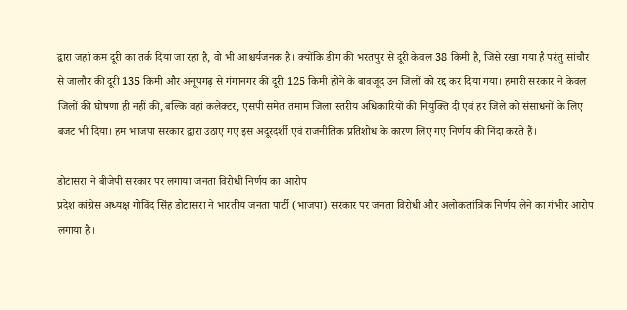द्वारा जहां कम दूरी का तर्क दिया जा रहा है, वो भी आश्चर्यजनक है। क्योंकि डीग की भरतपुर से दूरी केवल 38 किमी है, जिसे रखा गया है परंतु सांचौर से जालौर की दूरी 135 किमी और अनूपगढ़ से गंगानगर की दूरी 125 किमी होने के बावजूद उन जिलों को रद्द कर दिया गया। हमारी सरकार ने केवल जिलों की घोषणा ही नहीं की, बल्कि वहां कलेक्टर, एसपी समेत तमाम जिला स्तरीय अधिकारियों की नियुक्ति दी एवं हर जिले को संसाधनों के लिए बजट भी दिया। हम भाजपा सरकार द्वारा उठाए गए इस अदूरदर्शी एवं राजनीतिक प्रतिशोध के कारण लिए गए निर्णय की निंदा करते हैं।

डोटासरा ने बीजेपी सरकार पर लगाया जनता विरोधी निर्णय का आरोप
प्रदेश कांग्रेस अध्यक्ष गोविंद सिंह डोटासरा ने भारतीय जनता पार्टी (भाजपा) सरकार पर जनता विरोधी और अलोकतांत्रिक निर्णय लेने का गंभीर आरोप लगाया है।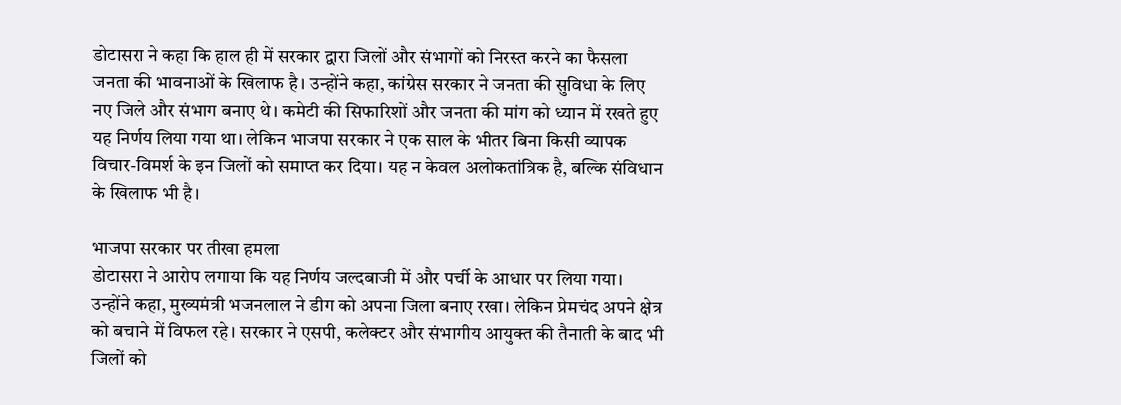डोटासरा ने कहा कि हाल ही में सरकार द्वारा जिलों और संभागों को निरस्त करने का फैसला जनता की भावनाओं के खिलाफ है। उन्होंने कहा, कांग्रेस सरकार ने जनता की सुविधा के लिए नए जिले और संभाग बनाए थे। कमेटी की सिफारिशों और जनता की मांग को ध्यान में रखते हुए यह निर्णय लिया गया था। लेकिन भाजपा सरकार ने एक साल के भीतर बिना किसी व्यापक विचार-विमर्श के इन जिलों को समाप्त कर दिया। यह न केवल अलोकतांत्रिक है, बल्कि संविधान के खिलाफ भी है।

भाजपा सरकार पर तीखा हमला
डोटासरा ने आरोप लगाया कि यह निर्णय जल्दबाजी में और पर्ची के आधार पर लिया गया। उन्होंने कहा, मुख्यमंत्री भजनलाल ने डीग को अपना जिला बनाए रखा। लेकिन प्रेमचंद अपने क्षेत्र को बचाने में विफल रहे। सरकार ने एसपी, कलेक्टर और संभागीय आयुक्त की तैनाती के बाद भी जिलों को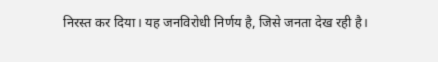निरस्त कर दिया। यह जनविरोधी निर्णय है, जिसे जनता देख रही है।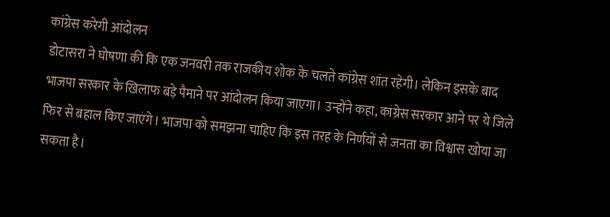कांग्रेस करेगी आंदोलन
डोटासरा ने घोषणा की कि एक जनवरी तक राजकीय शोक के चलते कांग्रेस शांत रहेगी। लेकिन इसके बाद भाजपा सरकार के खिलाफ बड़े पैमाने पर आंदोलन किया जाएगा। उन्होंने कहा, कांग्रेस सरकार आने पर ये जिले फिर से बहाल किए जाएंगे। भाजपा को समझना चाहिए कि इस तरह के निर्णयों से जनता का विश्वास खोया जा सकता है।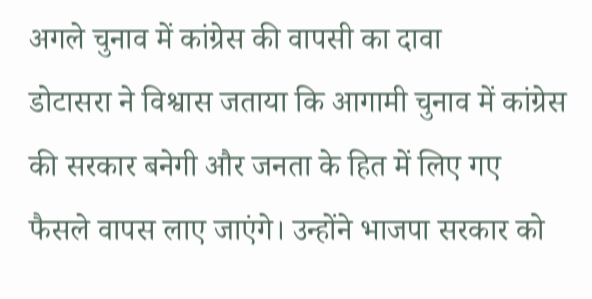अगले चुनाव में कांग्रेस की वापसी का दावा
डोटासरा ने विश्वास जताया कि आगामी चुनाव में कांग्रेस की सरकार बनेगी और जनता के हित में लिए गए फैसले वापस लाए जाएंगे। उन्होंने भाजपा सरकार को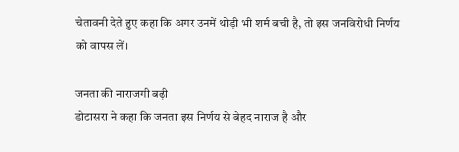चेतावनी देते हुए कहा कि अगर उनमें थोड़ी भी शर्म बची है, तो इस जनविरोधी निर्णय को वापस लें।

जनता की नाराजगी बढ़ी
डोटासरा ने कहा कि जनता इस निर्णय से बेहद नाराज है और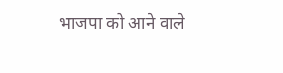भाजपा को आने वाले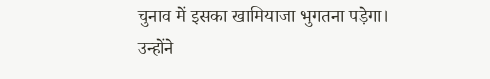चुनाव में इसका खामियाजा भुगतना पड़ेगा। उन्होंने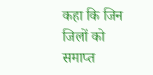कहा कि जिन जिलों को समाप्त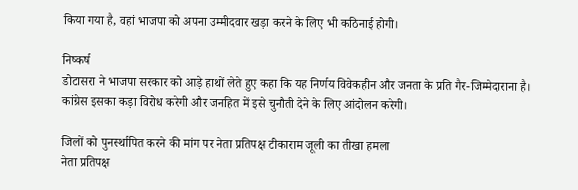किया गया है, वहां भाजपा को अपना उम्मीदवार खड़ा करने के लिए भी कठिनाई होगी।

निष्कर्ष
डोटासरा ने भाजपा सरकार को आड़े हाथों लेते हुए कहा कि यह निर्णय विवेकहीन और जनता के प्रति गैर-जिम्मेदाराना है। कांग्रेस इसका कड़ा विरोध करेगी और जनहित में इसे चुनौती देने के लिए आंदोलन करेगी।

जिलों को पुनर्स्थापित करने की मांग पर नेता प्रतिपक्ष टीकाराम जूली का तीखा हमला
नेता प्रतिपक्ष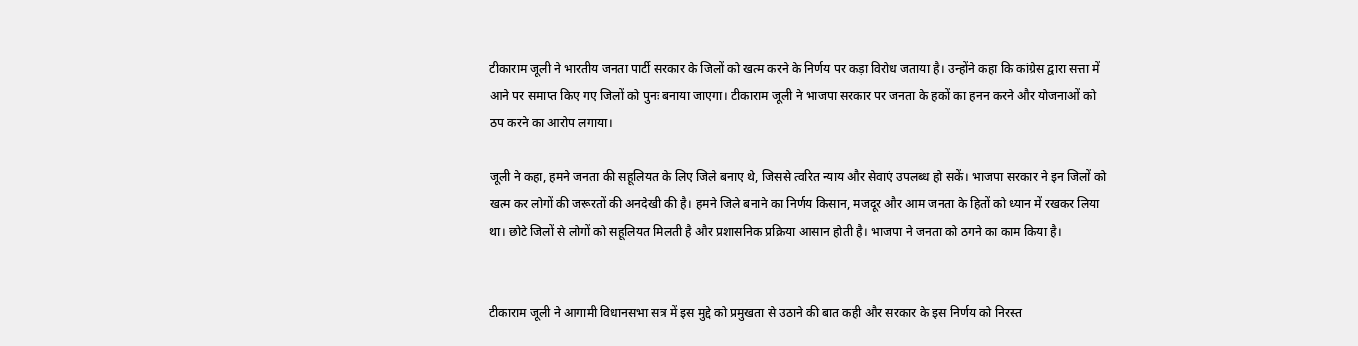टीकाराम जूली ने भारतीय जनता पार्टी सरकार के जिलों को खत्म करने के निर्णय पर कड़ा विरोध जताया है। उन्होंने कहा कि कांग्रेस द्वारा सत्ता में आने पर समाप्त किए गए जिलों को पुनः बनाया जाएगा। टीकाराम जूली ने भाजपा सरकार पर जनता के हकों का हनन करने और योजनाओं को ठप करने का आरोप लगाया।

जूली ने कहा, हमने जनता की सहूलियत के लिए जिले बनाए थे, जिससे त्वरित न्याय और सेवाएं उपलब्ध हो सकें। भाजपा सरकार ने इन जिलों को खत्म कर लोगों की जरूरतों की अनदेखी की है। हमने जिले बनाने का निर्णय किसान, मजदूर और आम जनता के हितों को ध्यान में रखकर लिया था। छोटे जिलों से लोगों को सहूलियत मिलती है और प्रशासनिक प्रक्रिया आसान होती है। भाजपा ने जनता को ठगने का काम किया है।


टीकाराम जूली ने आगामी विधानसभा सत्र में इस मुद्दे को प्रमुखता से उठाने की बात कही और सरकार के इस निर्णय को निरस्त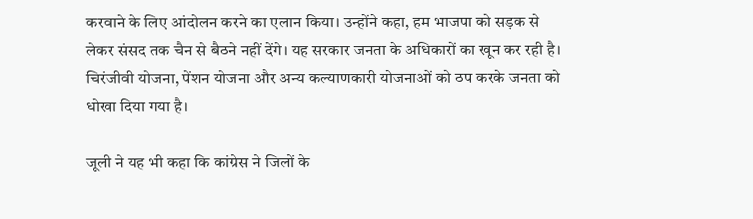करवाने के लिए आंदोलन करने का एलान किया। उन्होंने कहा, हम भाजपा को सड़क से लेकर संसद तक चैन से बैठने नहीं देंगे। यह सरकार जनता के अधिकारों का खून कर रही है। चिरंजीवी योजना, पेंशन योजना और अन्य कल्याणकारी योजनाओं को ठप करके जनता को धोखा दिया गया है।

जूली ने यह भी कहा कि कांग्रेस ने जिलों के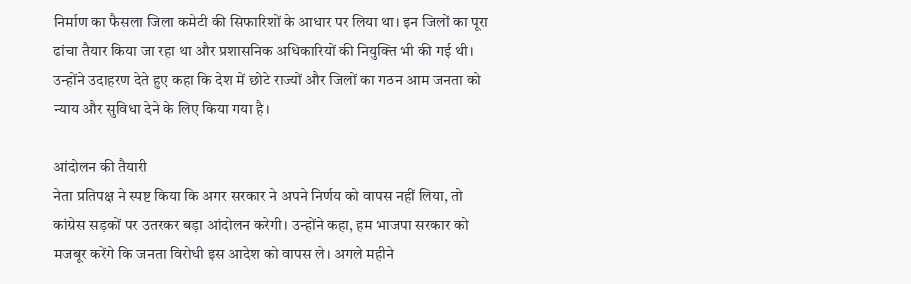निर्माण का फैसला जिला कमेटी की सिफारिशों के आधार पर लिया था। इन जिलों का पूरा ढांचा तैयार किया जा रहा था और प्रशासनिक अधिकारियों की नियुक्ति भी की गई थी। उन्होंने उदाहरण देते हुए कहा कि देश में छोटे राज्यों और जिलों का गठन आम जनता को न्याय और सुविधा देने के लिए किया गया है।

आंदोलन की तैयारी
नेता प्रतिपक्ष ने स्पष्ट किया कि अगर सरकार ने अपने निर्णय को वापस नहीं लिया, तो कांग्रेस सड़कों पर उतरकर बड़ा आंदोलन करेगी। उन्होंने कहा, हम भाजपा सरकार को मजबूर करेंगे कि जनता विरोधी इस आदेश को वापस ले। अगले महीने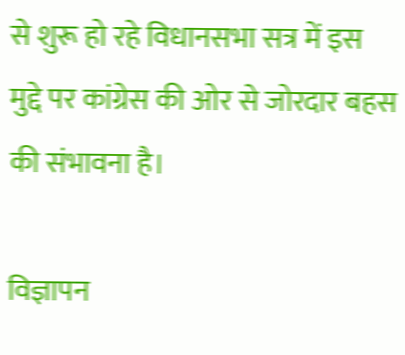से शुरू हो रहे विधानसभा सत्र में इस मुद्दे पर कांग्रेस की ओर से जोरदार बहस की संभावना है।

विज्ञापन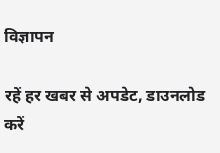विज्ञापन

रहें हर खबर से अपडेट, डाउनलोड करें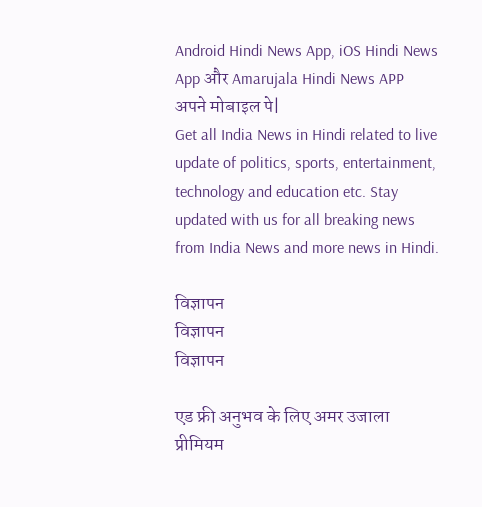Android Hindi News App, iOS Hindi News App और Amarujala Hindi News APP अपने मोबाइल पे|
Get all India News in Hindi related to live update of politics, sports, entertainment, technology and education etc. Stay updated with us for all breaking news from India News and more news in Hindi.

विज्ञापन
विज्ञापन
विज्ञापन

एड फ्री अनुभव के लिए अमर उजाला प्रीमियम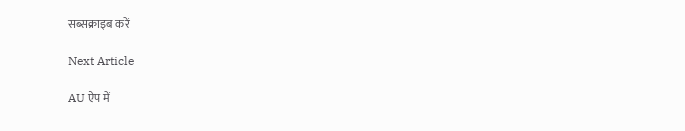सब्सक्राइब करें

Next Article

AU ऐप में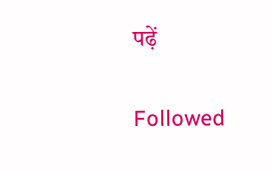पढ़ें

Followed